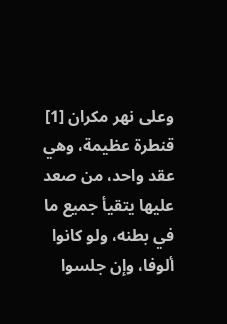وعلى نهر مكران [1] قنطرة عظيمة، وهي عقد واحد، من صعد عليها يتقيأ جميع ما في بطنه، ولو كانوا ألوفا، وإن جلسوا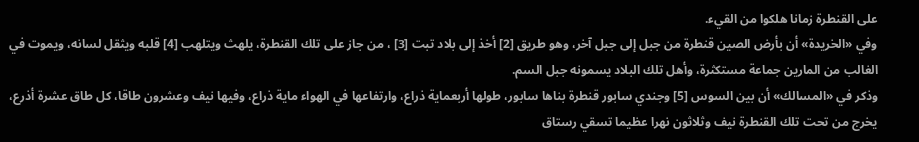على القنطرة زمانا هلكوا من القيء.
وفي «الخريدة» أن بأرض الصين قنطرة من جبل إلى جبل آخر، وهو طريق [2] أخذ إلى بلاد تبت [3] ، من جاز على تلك القنطرة، يلهث ويتلهب [4] قلبه ويثقل لسانه، ويموت في الغالب من المارين جماعة مستكثرة، وأهل تلك البلاد يسمونه جبل السم.
وذكر في «المسالك» أن بين السوس [5] وجندي سابور قنطرة بناها سابور، طولها أربعماية ذراع، وارتفاعها في الهواء ماية ذراع، وفيها نيف وعشرون طاقا، كل طاق عشرة أذرع، يخرج من تحت تلك القنطرة نيف وثلاثون نهرا عظيما تسقي رستاق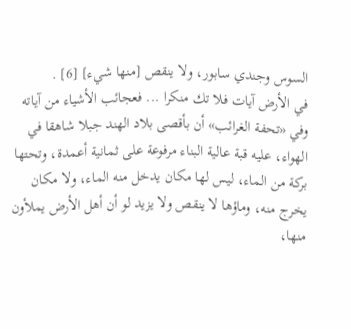السوس وجندي سابور، ولا ينقص [منها شيء] [6] .
في الأرض آيات فلا تك منكرا ... فعجائب الأشياء من آياته
وفي «تحفة الغرائب» أن بأقصى بلاد الهند جبلا شاهقا في الهواء، عليه قبة عالية البناء مرفوعة على ثمانية أعمدة، وتحتها بركة من الماء، ليس لها مكان يدخل منه الماء، ولا مكان يخرج منه، وماؤها لا ينقص ولا يزيد لو أن أهل الأرض يملأون منها،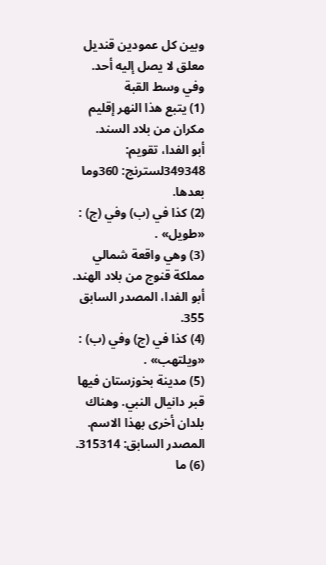وبين كل عمودين قنديل معلق لا يصل إليه أحد. وفي وسط القبة
(1) يتبع هذا النهر إقليم مكران من بلاد السند.
أبو الفدا، تقويم: 349348لسترنج: 360وما بعدها.
(2) كذا في (ب) وفي (ج) : «طويل» .
(3) وهي واقعة شمالي مملكة قنوج من بلاد الهند.
أبو الفدا، المصدر السابق 355.
(4) كذا في (ج) وفي (ب) : «ويلتهب» .
(5) مدينة بخوزستان فيها قبر دانيال النبي. وهناك بلدان أخرى بهذا الاسم.
المصدر السابق: 315314.
(6) ما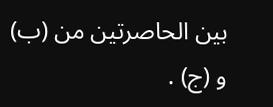بين الحاصرتين من (ب) و (ج) .